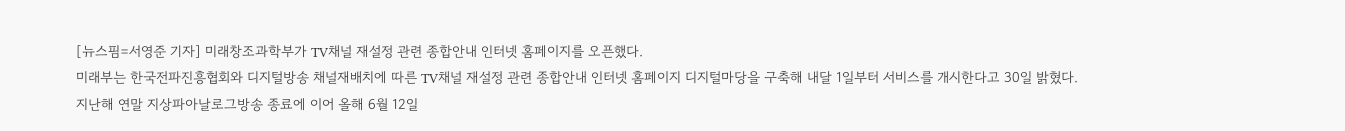[뉴스핌=서영준 기자] 미래창조과학부가 TV채널 재설정 관련 종합안내 인터넷 홈페이지를 오픈했다.
미래부는 한국전파진흥협회와 디지털방송 채널재배치에 따른 TV채널 재설정 관련 종합안내 인터넷 홈페이지 디지털마당을 구축해 내달 1일부터 서비스를 개시한다고 30일 밝혔다.
지난해 연말 지상파아날로그방송 종료에 이어 올해 6월 12일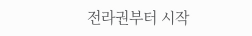전라권부터 시작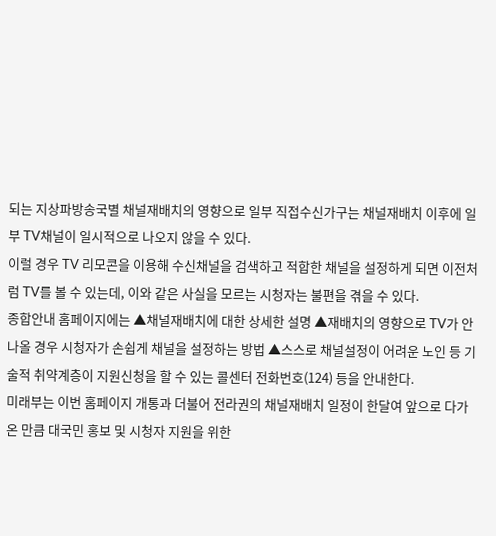되는 지상파방송국별 채널재배치의 영향으로 일부 직접수신가구는 채널재배치 이후에 일부 TV채널이 일시적으로 나오지 않을 수 있다.
이럴 경우 TV 리모콘을 이용해 수신채널을 검색하고 적합한 채널을 설정하게 되면 이전처럼 TV를 볼 수 있는데, 이와 같은 사실을 모르는 시청자는 불편을 겪을 수 있다.
종합안내 홈페이지에는 ▲채널재배치에 대한 상세한 설명 ▲재배치의 영향으로 TV가 안 나올 경우 시청자가 손쉽게 채널을 설정하는 방법 ▲스스로 채널설정이 어려운 노인 등 기술적 취약계층이 지원신청을 할 수 있는 콜센터 전화번호(124) 등을 안내한다.
미래부는 이번 홈페이지 개통과 더불어 전라권의 채널재배치 일정이 한달여 앞으로 다가온 만큼 대국민 홍보 및 시청자 지원을 위한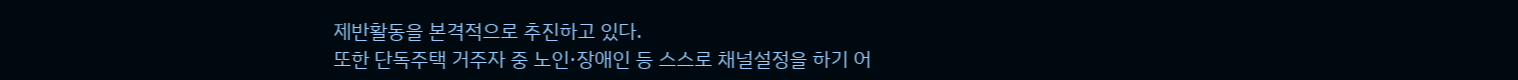제반활동을 본격적으로 추진하고 있다.
또한 단독주택 거주자 중 노인·장애인 등 스스로 채널설정을 하기 어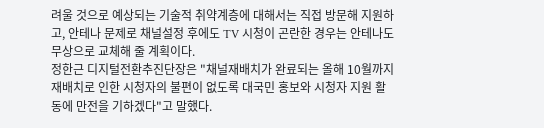려울 것으로 예상되는 기술적 취약계층에 대해서는 직접 방문해 지원하고, 안테나 문제로 채널설정 후에도 TV 시청이 곤란한 경우는 안테나도 무상으로 교체해 줄 계획이다.
정한근 디지털전환추진단장은 "채널재배치가 완료되는 올해 10월까지 재배치로 인한 시청자의 불편이 없도록 대국민 홍보와 시청자 지원 활동에 만전을 기하겠다"고 말했다.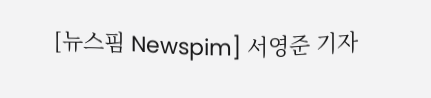[뉴스핌 Newspim] 서영준 기자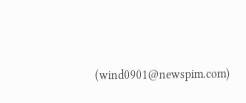(wind0901@newspim.com)